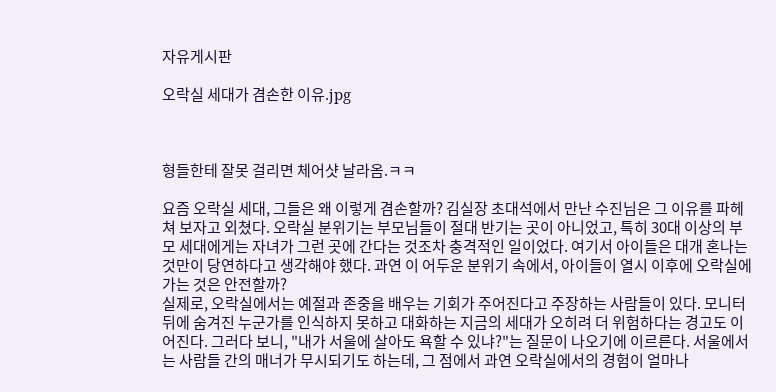자유게시판

오락실 세대가 겸손한 이유.jpg



형들한테 잘못 걸리면 체어샷 날라옴.ㅋㅋ

요즘 오락실 세대, 그들은 왜 이렇게 겸손할까? 김실장 초대석에서 만난 수진님은 그 이유를 파헤쳐 보자고 외쳤다. 오락실 분위기는 부모님들이 절대 반기는 곳이 아니었고, 특히 30대 이상의 부모 세대에게는 자녀가 그런 곳에 간다는 것조차 충격적인 일이었다. 여기서 아이들은 대개 혼나는 것만이 당연하다고 생각해야 했다. 과연 이 어두운 분위기 속에서, 아이들이 열시 이후에 오락실에 가는 것은 안전할까?
실제로, 오락실에서는 예절과 존중을 배우는 기회가 주어진다고 주장하는 사람들이 있다. 모니터 뒤에 숨겨진 누군가를 인식하지 못하고 대화하는 지금의 세대가 오히려 더 위험하다는 경고도 이어진다. 그러다 보니, "내가 서울에 살아도 욕할 수 있냐?"는 질문이 나오기에 이르른다. 서울에서는 사람들 간의 매너가 무시되기도 하는데, 그 점에서 과연 오락실에서의 경험이 얼마나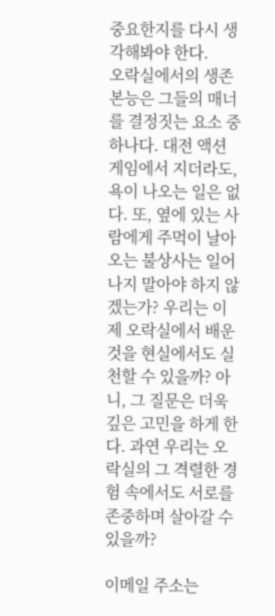중요한지를 다시 생각해봐야 한다.
오락실에서의 생존 본능은 그들의 매너를 결정짓는 요소 중 하나다. 대전 액션 게임에서 지더라도, 욕이 나오는 일은 없다. 또, 옆에 있는 사람에게 주먹이 날아오는 불상사는 일어나지 말아야 하지 않겠는가? 우리는 이제 오락실에서 배운 것을 현실에서도 실천할 수 있을까? 아니, 그 질문은 더욱 깊은 고민을 하게 한다. 과연 우리는 오락실의 그 격렬한 경험 속에서도 서로를 존중하며 살아갈 수 있을까?

이메일 주소는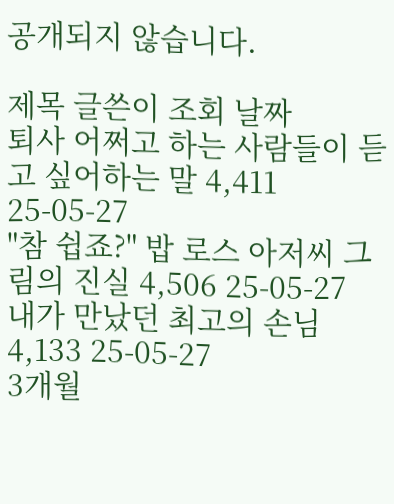공개되지 않습니다.

제목 글쓴이 조회 날짜
퇴사 어쩌고 하는 사람들이 듣고 싶어하는 말 4,411 25-05-27
"참 쉽죠?" 밥 로스 아저씨 그림의 진실 4,506 25-05-27
내가 만났던 최고의 손님 4,133 25-05-27
3개월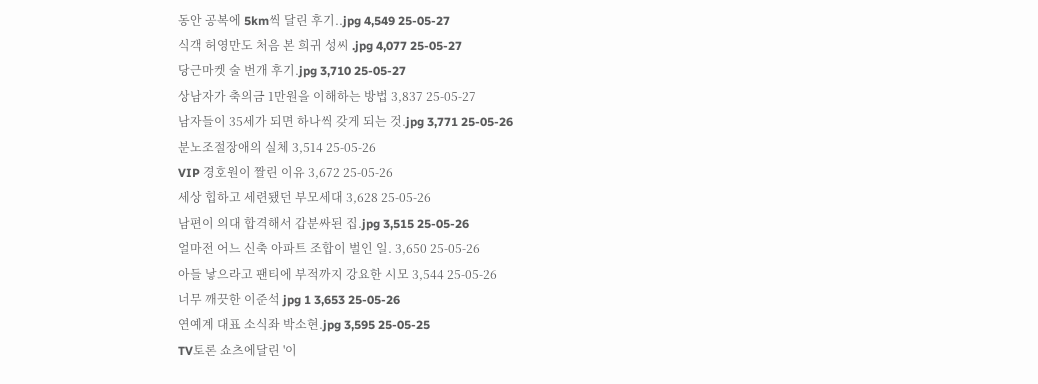동안 공복에 5km씩 달린 후기..jpg 4,549 25-05-27
식객 허영만도 처음 본 희귀 성씨 .jpg 4,077 25-05-27
당근마켓 술 번개 후기.jpg 3,710 25-05-27
상남자가 축의금 1만원을 이해하는 방법 3,837 25-05-27
남자들이 35세가 되면 하나씩 갖게 되는 것.jpg 3,771 25-05-26
분노조절장애의 실체 3,514 25-05-26
VIP 경호원이 짤린 이유 3,672 25-05-26
세상 힙하고 세련됐던 부모세대 3,628 25-05-26
남편이 의대 합격해서 갑분싸된 집.jpg 3,515 25-05-26
얼마전 어느 신축 아파트 조합이 벌인 일. 3,650 25-05-26
아들 낳으라고 팬티에 부적까지 강요한 시모 3,544 25-05-26
너무 깨끗한 이준석 jpg 1 3,653 25-05-26
연예계 대표 소식좌 박소현.jpg 3,595 25-05-25
TV토론 쇼츠에달린 '이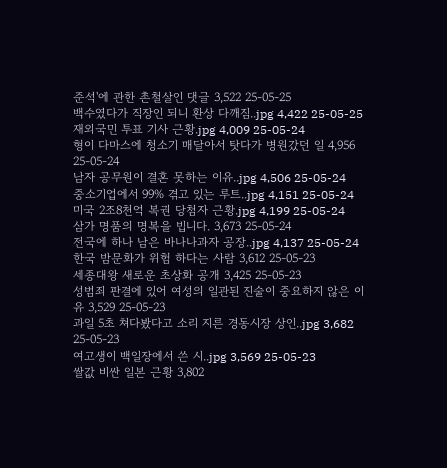준석'에 관한 촌철살인 댓글 3,522 25-05-25
백수였다가 직장인 되니 환상 다깨짐..jpg 4,422 25-05-25
재외국민 투표 기사 근황.jpg 4,009 25-05-24
형이 다마스에 청소기 매달아서 탓다가 병원갔던 일 4,956 25-05-24
남자 공무원이 결혼 못하는 이유..jpg 4,506 25-05-24
중소기업에서 99% 겪고 있는 루트..jpg 4,151 25-05-24
미국 2조8천억 복권 당첨자 근황.jpg 4,199 25-05-24
삼가 명품의 명복을 빕니다. 3,673 25-05-24
전국에 하나 남은 바나나과자 공장..jpg 4,137 25-05-24
한국 밤문화가 위험 하다는 사람 3,612 25-05-23
세종대왕 새로운 초상화 공개 3,425 25-05-23
성범죄 판결에 있어 여성의 일관된 진술이 중요하지 않은 이유 3,529 25-05-23
과일 5초 쳐다봤다고 소리 지른 경동시장 상인..jpg 3,682 25-05-23
여고생이 백일장에서 쓴 시..jpg 3,569 25-05-23
쌀값 비싼 일본 근황 3,802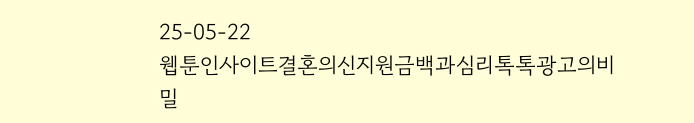25-05-22
웹툰인사이트결혼의신지원금백과심리톡톡광고의비밀